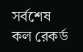সর্বশেষ
কল রেকর্ড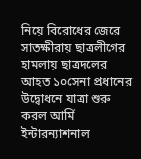নিয়ে বিরোধের জেরে সাতক্ষীরায় ছাত্রলীগের হামলায় ছাত্রদলের আহত ১০সেনা প্রধানের উদ্বোধনে যাত্রা শুরু করল আর্মি ইন্টারন্যাশনাল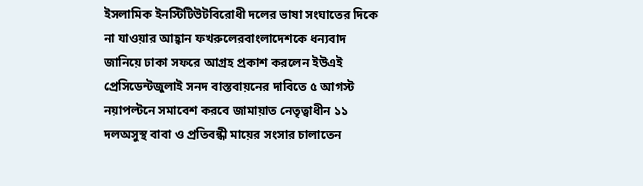ইসলামিক ইনস্টিটিউটবিরোধী দলের ভাষা সংঘাতের দিকে না যাওয়ার আহ্বান ফখরুলেরবাংলাদেশকে ধন্যবাদ জানিয়ে ঢাকা সফরে আগ্রহ প্রকাশ করলেন ইউএই প্রেসিডেন্টজুলাই সনদ বাস্তবায়নের দাবিতে ৫ আগস্ট নয়াপল্টনে সমাবেশ করবে জামায়াত নেতৃত্বাধীন ১১ দলঅসুস্থ বাবা ও প্রতিবন্ধী মায়ের সংসার চালাতেন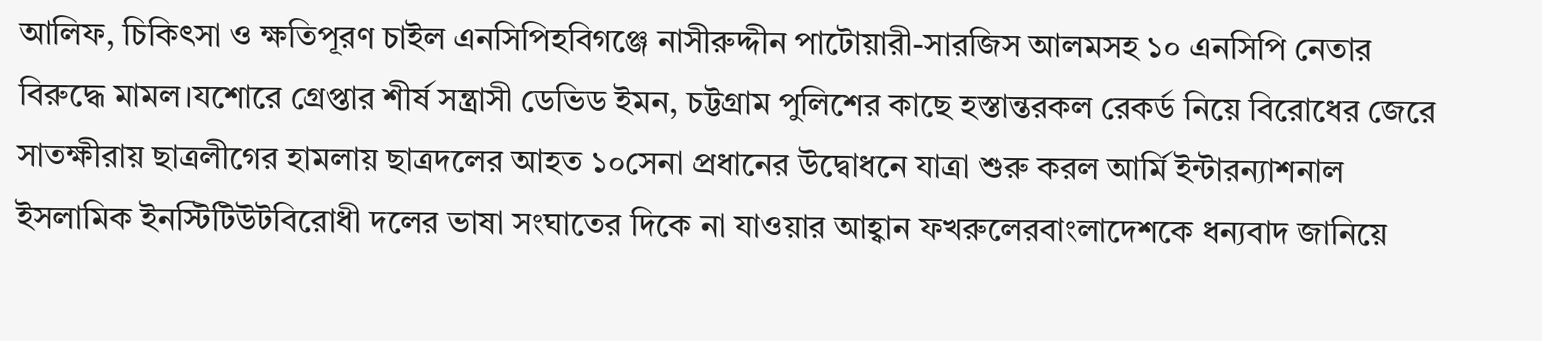আলিফ, চিকিৎসা ও ক্ষতিপূরণ চাইল এনসিপিহবিগঞ্জে নাসীরুদ্দীন পাটোয়ারী-সারজিস আলমসহ ১০ এনসিপি নেতার বিরুদ্ধে মামল।যশোরে গ্রেপ্তার শীর্ষ সন্ত্রাসী ডেভিড ইমন, চট্টগ্রাম পুলিশের কাছে হস্তান্তরকল রেকর্ড নিয়ে বিরোধের জেরে সাতক্ষীরায় ছাত্রলীগের হামলায় ছাত্রদলের আহত ১০সেনা প্রধানের উদ্বোধনে যাত্রা শুরু করল আর্মি ইন্টারন্যাশনাল ইসলামিক ইনস্টিটিউটবিরোধী দলের ভাষা সংঘাতের দিকে না যাওয়ার আহ্বান ফখরুলেরবাংলাদেশকে ধন্যবাদ জানিয়ে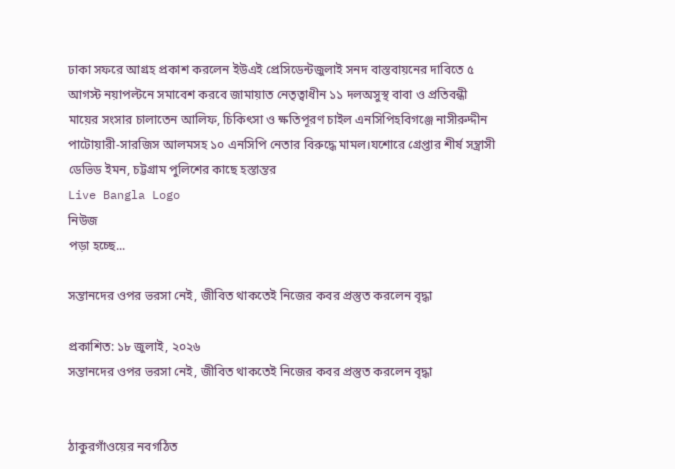ঢাকা সফরে আগ্রহ প্রকাশ করলেন ইউএই প্রেসিডেন্টজুলাই সনদ বাস্তবায়নের দাবিতে ৫ আগস্ট নয়াপল্টনে সমাবেশ করবে জামায়াত নেতৃত্বাধীন ১১ দলঅসুস্থ বাবা ও প্রতিবন্ধী মায়ের সংসার চালাতেন আলিফ, চিকিৎসা ও ক্ষতিপূরণ চাইল এনসিপিহবিগঞ্জে নাসীরুদ্দীন পাটোয়ারী-সারজিস আলমসহ ১০ এনসিপি নেতার বিরুদ্ধে মামল।যশোরে গ্রেপ্তার শীর্ষ সন্ত্রাসী ডেভিড ইমন, চট্টগ্রাম পুলিশের কাছে হস্তান্তর
Live Bangla Logo
নিউজ
পড়া হচ্ছে...

সন্তানদের ওপর ভরসা নেই, জীবিত থাকতেই নিজের কবর প্রস্তুত করলেন বৃদ্ধা

প্রকাশিত: ১৮ জুলাই, ২০২৬
সন্তানদের ওপর ভরসা নেই, জীবিত থাকতেই নিজের কবর প্রস্তুত করলেন বৃদ্ধা


ঠাকুরগাঁওয়ের নবগঠিত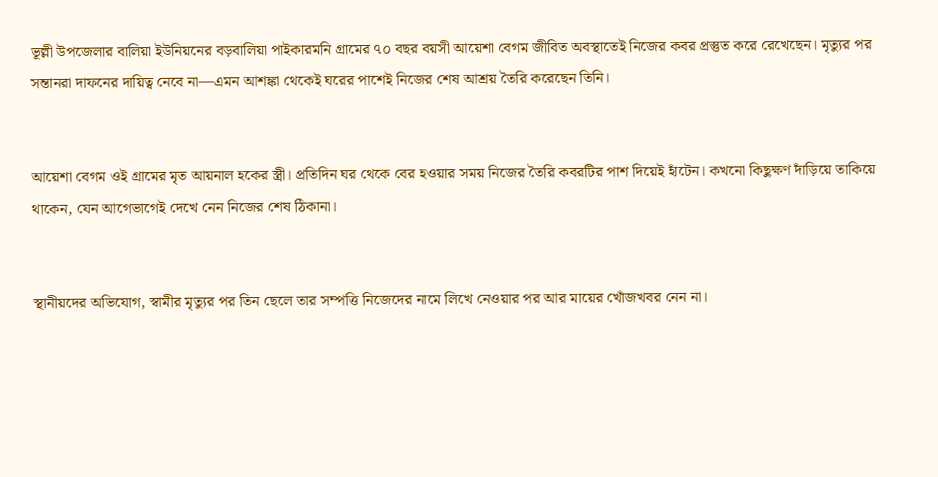ভূল্লী উপজেলার বালিয়া ইউনিয়নের বড়বালিয়া পাইকারমনি গ্রামের ৭০ বছর বয়সী আয়েশা বেগম জীবিত অবস্থাতেই নিজের কবর প্রস্তুত করে রেখেছেন। মৃত্যুর পর সন্তানরা দাফনের দায়িত্ব নেবে না—এমন আশঙ্কা থেকেই ঘরের পাশেই নিজের শেষ আশ্রয় তৈরি করেছেন তিনি।


আয়েশা বেগম ওই গ্রামের মৃত আয়নাল হকের স্ত্রী। প্রতিদিন ঘর থেকে বের হওয়ার সময় নিজের তৈরি কবরটির পাশ দিয়েই হাঁটেন। কখনো কিছুক্ষণ দাঁড়িয়ে তাকিয়ে থাকেন, যেন আগেভাগেই দেখে নেন নিজের শেষ ঠিকানা।


স্থানীয়দের অভিযোগ, স্বামীর মৃত্যুর পর তিন ছেলে তার সম্পত্তি নিজেদের নামে লিখে নেওয়ার পর আর মায়ের খোঁজখবর নেন না।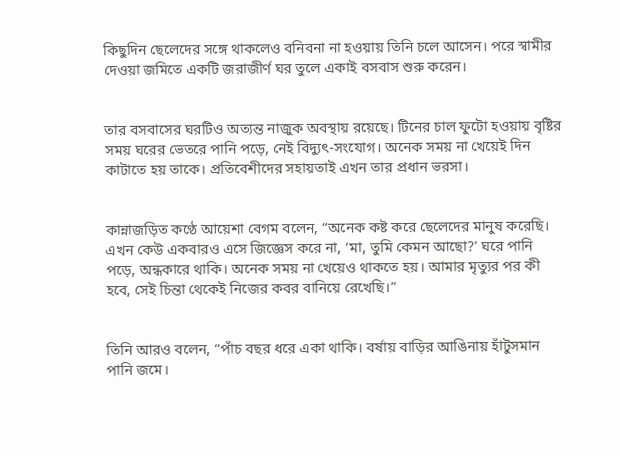কিছুদিন ছেলেদের সঙ্গে থাকলেও বনিবনা না হওয়ায় তিনি চলে আসেন। পরে স্বামীর দেওয়া জমিতে একটি জরাজীর্ণ ঘর তুলে একাই বসবাস শুরু করেন।


তার বসবাসের ঘরটিও অত্যন্ত নাজুক অবস্থায় রয়েছে। টিনের চাল ফুটো হওয়ায় বৃষ্টির সময় ঘরের ভেতরে পানি পড়ে, নেই বিদ্যুৎ-সংযোগ। অনেক সময় না খেয়েই দিন কাটাতে হয় তাকে। প্রতিবেশীদের সহায়তাই এখন তার প্রধান ভরসা।


কান্নাজড়িত কণ্ঠে আয়েশা বেগম বলেন, “অনেক কষ্ট করে ছেলেদের মানুষ করেছি। এখন কেউ একবারও এসে জিজ্ঞেস করে না, ‘মা, তুমি কেমন আছো?’ ঘরে পানি পড়ে, অন্ধকারে থাকি। অনেক সময় না খেয়েও থাকতে হয়। আমার মৃত্যুর পর কী হবে, সেই চিন্তা থেকেই নিজের কবর বানিয়ে রেখেছি।”


তিনি আরও বলেন, “পাঁচ বছর ধরে একা থাকি। বর্ষায় বাড়ির আঙিনায় হাঁটুসমান পানি জমে।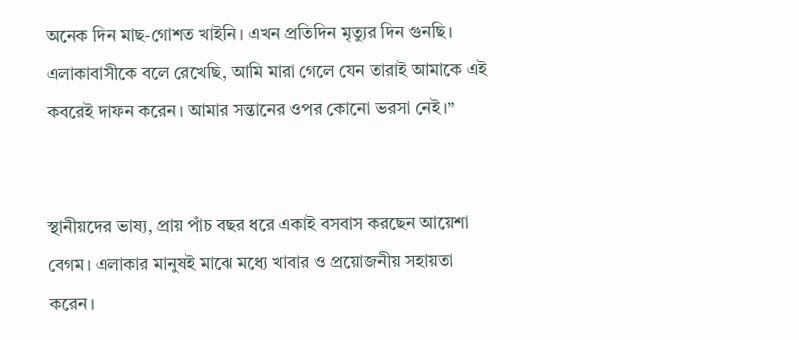অনেক দিন মাছ-গোশত খাইনি। এখন প্রতিদিন মৃত্যুর দিন গুনছি। এলাকাবাসীকে বলে রেখেছি, আমি মারা গেলে যেন তারাই আমাকে এই কবরেই দাফন করেন। আমার সন্তানের ওপর কোনো ভরসা নেই।”


স্থানীয়দের ভাষ্য, প্রায় পাঁচ বছর ধরে একাই বসবাস করছেন আয়েশা বেগম। এলাকার মানুষই মাঝে মধ্যে খাবার ও প্রয়োজনীয় সহায়তা করেন।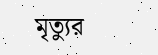মৃত্যুর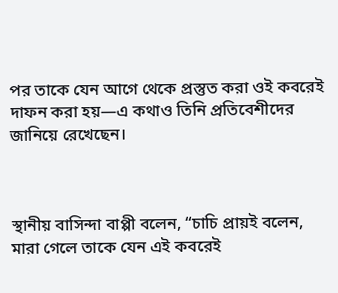পর তাকে যেন আগে থেকে প্রস্তুত করা ওই কবরেই দাফন করা হয়—এ কথাও তিনি প্রতিবেশীদের জানিয়ে রেখেছেন।



স্থানীয় বাসিন্দা বাপ্পী বলেন, “চাচি প্রায়ই বলেন, মারা গেলে তাকে যেন এই কবরেই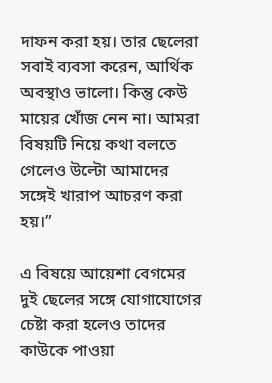দাফন করা হয়। তার ছেলেরা সবাই ব্যবসা করেন, আর্থিক অবস্থাও ভালো। কিন্তু কেউ মায়ের খোঁজ নেন না। আমরা বিষয়টি নিয়ে কথা বলতে গেলেও উল্টো আমাদের সঙ্গেই খারাপ আচরণ করা হয়।”

এ বিষয়ে আয়েশা বেগমের দুই ছেলের সঙ্গে যোগাযোগের চেষ্টা করা হলেও তাদের কাউকে পাওয়া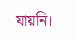যায়নি।